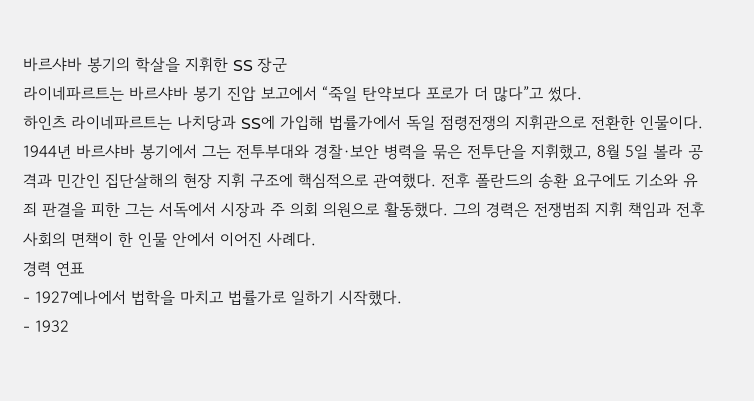바르샤바 봉기의 학살을 지휘한 SS 장군
라이네파르트는 바르샤바 봉기 진압 보고에서 “죽일 탄약보다 포로가 더 많다”고 썼다.
하인츠 라이네파르트는 나치당과 SS에 가입해 법률가에서 독일 점령전쟁의 지휘관으로 전환한 인물이다. 1944년 바르샤바 봉기에서 그는 전투부대와 경찰·보안 병력을 묶은 전투단을 지휘했고, 8월 5일 볼라 공격과 민간인 집단살해의 현장 지휘 구조에 핵심적으로 관여했다. 전후 폴란드의 송환 요구에도 기소와 유죄 판결을 피한 그는 서독에서 시장과 주 의회 의원으로 활동했다. 그의 경력은 전쟁범죄 지휘 책임과 전후 사회의 면책이 한 인물 안에서 이어진 사례다.
경력 연표
- 1927예나에서 법학을 마치고 법률가로 일하기 시작했다.
- 1932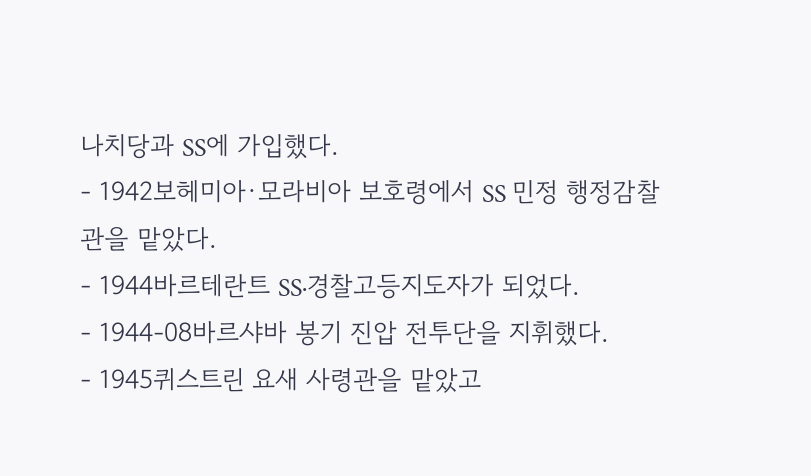나치당과 SS에 가입했다.
- 1942보헤미아·모라비아 보호령에서 SS 민정 행정감찰관을 맡았다.
- 1944바르테란트 SS·경찰고등지도자가 되었다.
- 1944-08바르샤바 봉기 진압 전투단을 지휘했다.
- 1945퀴스트린 요새 사령관을 맡았고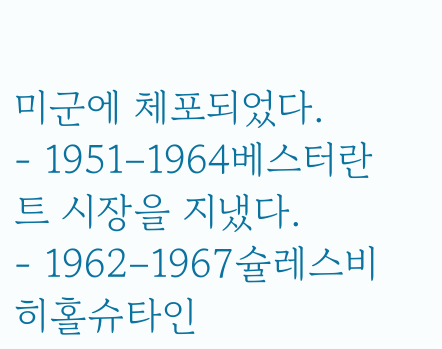미군에 체포되었다.
- 1951–1964베스터란트 시장을 지냈다.
- 1962–1967슐레스비히홀슈타인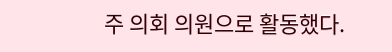주 의회 의원으로 활동했다.